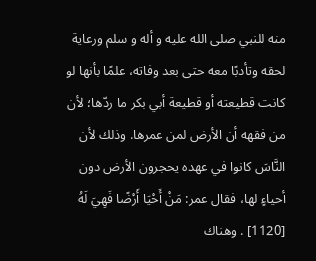منه للنبي صلى الله عليه و أله و سلم ورعاية لحقه وتأدبًا معه حتى بعد وفاته، علمًا بأنها لو كانت قطيعته أو قطيعة أبي بكر ما ردّها؛ لأن من فقهه أن الأرض لمن عمرها. وذلك لأن النَّاسَ كانوا في عهده يحجرون الأرض دون أحياءٍ لها، فقال عمر: مَنْ أَحْيَا أَرْضًا فَهِيَ لَهُ [1120] . وهناك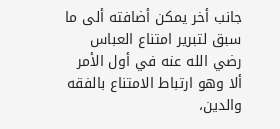جانب أخر يمكن أضافته ألى ما سبق لتبرير امتناع العباس رضي الله عنه في أول الأمر ألا وهو ارتباط الامتناع بالفقه والدين،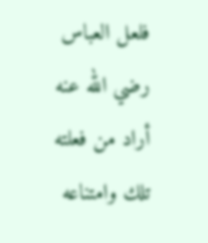فلعل العباس رضي الله عنه أراد من فعلته تلك وامتناعه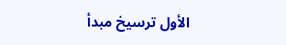الأول ترسيخ مبدأ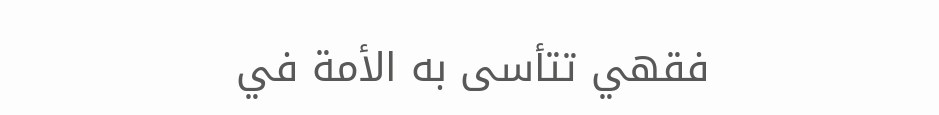فقهي تتأسى به الأمة في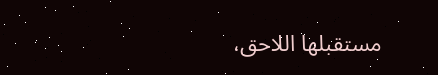مستقبلها اللاحق،